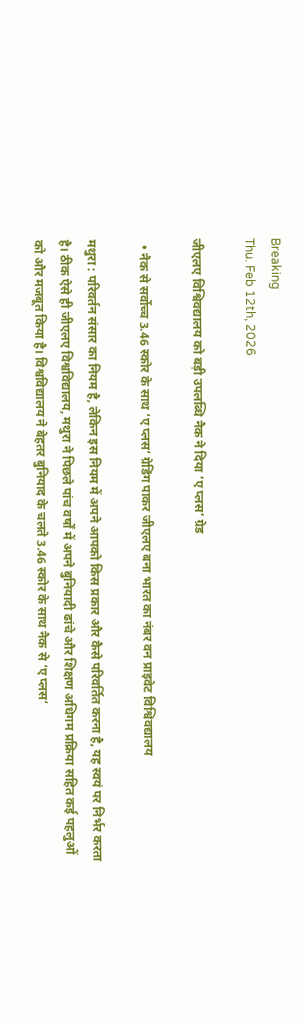Breaking
Thu. Feb 12th, 2026

जीएलए विश्विवद्यालय को बड़ी उपलब्धि नैक ने दिया ‘ए प्लस‘ ग्रेड

  • नैक से सर्वोच्च 3.46 स्कोर के साथ ‘ए प्लस‘ ग्रेडिंग पाकर जीएलए बना भारत का नंबर वन प्राइवेट विश्विवद्यालय

मथुरा : परिवर्तन संसार का नियम है, लेकिन इस नियम में अपने आपको किस प्रकार और कैसे परिवर्तित करना है, यह स्वयं पर निर्भर करता है। ठीक ऐसे ही जीएलए विश्वविद्यालय, मथुरा ने पिछले पांच वर्षों में अपने बुनियादी ढांचे और शिक्षण अधिगम प्रक्रिया सहित कई पहलुओं को और मजबूत किया है। विश्वविद्यालय ने बेहतर बुनियाद के चलते 3.46 स्कोर के साथ नैक से ‘ए प्लस‘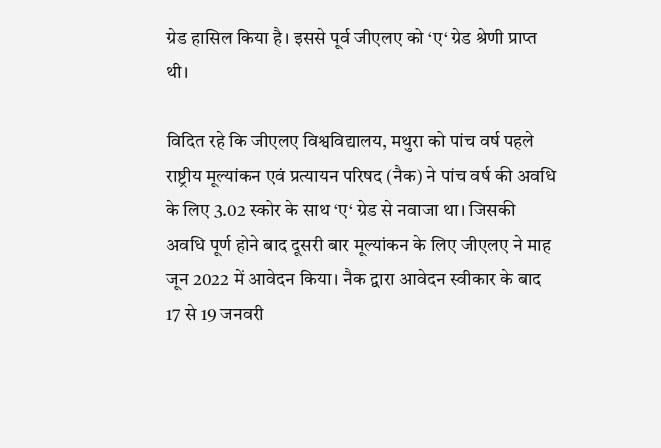ग्रेड हासिल किया है। इससे पूर्व जीएलए को ‘ए‘ ग्रेड श्रेणी प्राप्त थी।

विदित रहे कि जीएलए विश्वविद्यालय, मथुरा को पांच वर्ष पहले राष्ट्रीय मूल्यांकन एवं प्रत्यायन परिषद (नैक) ने पांच वर्ष की अवधि के लिए 3.02 स्कोर के साथ ‘ए‘ ग्रेड से नवाजा था। जिसकी अवधि पूर्ण होने बाद दूसरी बार मूल्यांकन के लिए जीएलए ने माह जून 2022 में आवेदन किया। नैक द्वारा आवेदन स्वीकार के बाद 17 से 19 जनवरी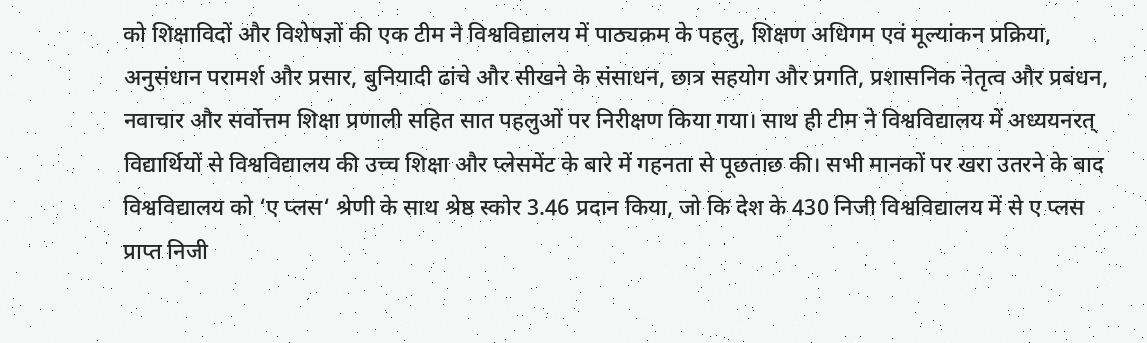को शिक्षाविदों और विशेषज्ञों की एक टीम ने विश्वविद्यालय में पाठ्यक्रम के पहलु, शिक्षण अधिगम एवं मूल्यांकन प्रक्रिया, अनुसंधान परामर्श और प्रसार, बुनियादी ढांचे और सीखने के संसाधन, छात्र सहयोग और प्रगति, प्रशासनिक नेतृत्व और प्रबंधन, नवाचार और सर्वोत्तम शिक्षा प्रणाली सहित सात पहलुओं पर निरीक्षण किया गया। साथ ही टीम ने विश्वविद्यालय में अध्ययनरत् विद्यार्थियों से विश्वविद्यालय की उच्च शिक्षा और प्लेसमेंट के बारे में गहनता से पूछताछ की। सभी मानकों पर खरा उतरने के बाद विश्वविद्यालय को ‘ए प्लस‘ श्रेणी के साथ श्रेष्ठ स्कोर 3.46 प्रदान किया, जो कि देश के 430 निजी विश्वविद्यालय में से ए प्लस प्राप्त निजी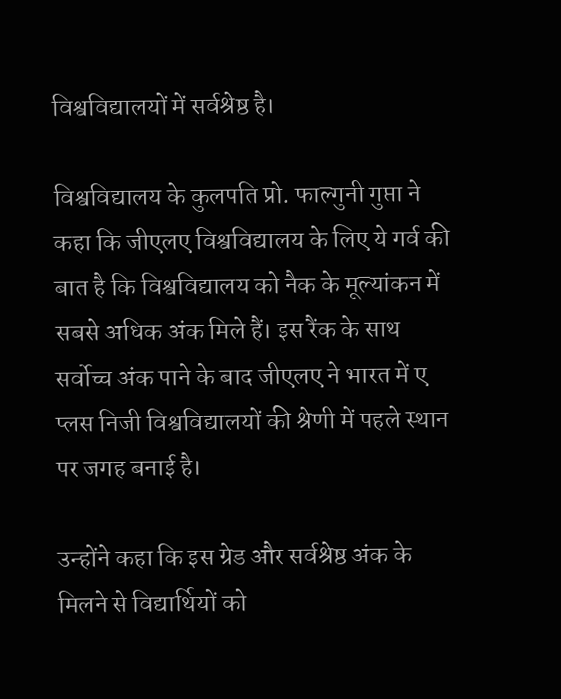विश्वविद्यालयों में सर्वश्रेष्ठ है।

विश्वविद्यालय के कुलपति प्रो. फाल्गुनी गुप्ता ने कहा कि जीएलए विश्वविद्यालय के लिए ये गर्व की बात है कि विश्वविद्यालय को नैक के मूल्यांकन में सबसे अधिक अंक मिले हैं। इस रैंक के साथ सर्वोच्च अंक पाने के बाद जीएलए ने भारत में ए प्लस निजी विश्वविद्यालयों की श्रेणी में पहले स्थान पर जगह बनाई है।

उन्होंने कहा कि इस ग्रेड और सर्वश्रेष्ठ अंक के मिलने से विद्यार्थियों को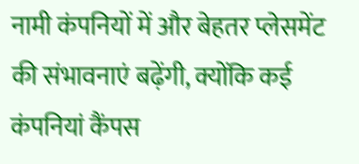नामी कंपनियों में और बेहतर प्लेसमेंट की संभावनाएं बढ़ेंगी, क्योंकि कई कंपनियां कैंपस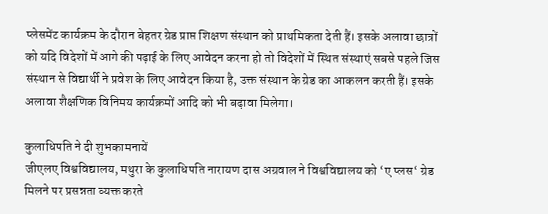प्लेसमेंट कार्यक्रम के दौरान बेहतर ग्रेड प्राप्त शिक्षण संस्थान को प्राथमिकता देती हैं। इसके अलावा छात्रों को यदि विदेशों में आगे की पढ़ाई के लिए आवेदन करना हो तो विदेशों में स्थित संस्थाएं सबसे पहले जिस संस्थान से विद्यार्थी ने प्रवेश के लिए आवेदन किया है, उक्त संस्थान के ग्रेड का आकलन करती हैं। इसके अलावा शैक्षणिक विनिमय कार्यक्रमों आदि को भी बढ़ावा मिलेगा।

कुलाधिपति ने दी शुभकामनायें
जीएलए विश्वविद्यालय, मथुरा के कुलाधिपति नारायण दास अग्रवाल ने विश्वविद्यालय को ‘ए प्लस‘ ग्रेड मिलने पर प्रसन्नता व्यक्त करते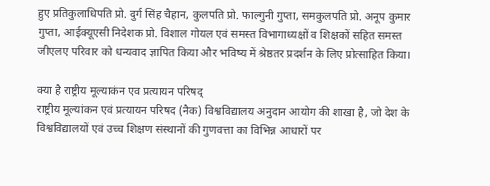हुए प्रतिकुलाधिपति प्रो. दुर्ग सिंह चैहान, कुलपति प्रो. फाल्गुनी गुप्ता, समकुलपति प्रो. अनूप कुमार गुप्ता, आईक्यूएसी निदेशक प्रो. विशाल गोयल एवं समस्त विभागाध्यक्षों व शिक्षकों सहित समस्त जीएलए परिवार को धन्यवाद ज्ञापित किया और भविष्य में श्रेष्ठतर प्रदर्शन के लिए प्रोत्साहित किया।

क्या है राष्ट्रीय मूल्याकंन एव प्रत्यायन परिषद्
राष्ट्रीय मूल्यांकन एवं प्रत्यायन परिषद (नैक) विश्वविद्यालय अनुदान आयोग की शाखा है, जो देश के विश्वविद्यालयों एवं उच्च शिक्षण संस्थानों की गुणवत्ता का विभिन्न आधारों पर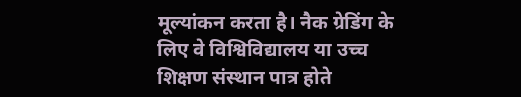मूल्यांकन करता है। नैक ग्रेडिंग के लिए वे विश्विविद्यालय या उच्च शिक्षण संस्थान पात्र होते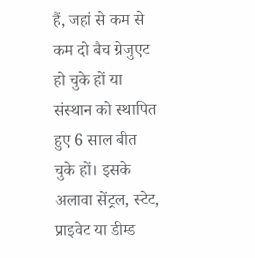हैं, जहां से कम से कम दो बैच ग्रेजुएट हो चुके हों या संस्थान को स्थापित हुए 6 साल बीत चुके हों। इसके अलावा सेंट्रल, स्टेट, प्राइवेट या डीम्ड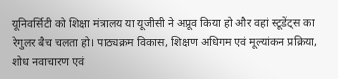यूनिवर्सिटी को शिक्षा मंत्रालय या यूजीसी ने अप्रूव किया हो और वहां स्टूडेंट्स का रेगुलर बैच चलता हो। पाठ्यक्रम विकास, शिक्षण अधिगम एवं मूल्यांकन प्रक्रिया, शोध नवाचारण एवं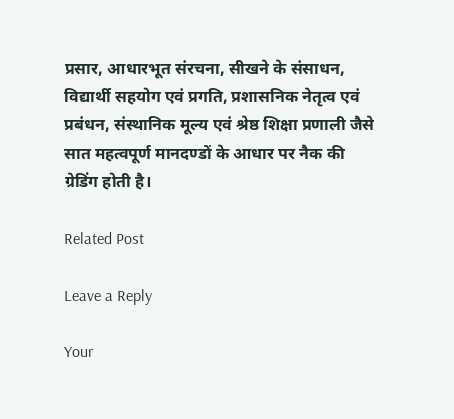प्रसार, आधारभूत संरचना, सीखने के संसाधन, विद्यार्थी सहयोग एवं प्रगति, प्रशासनिक नेतृत्व एवं प्रबंधन, संस्थानिक मूल्य एवं श्रेष्ठ शिक्षा प्रणाली जैसे सात महत्वपूर्ण मानदण्डों के आधार पर नैक की ग्रेडिंग होती है।

Related Post

Leave a Reply

Your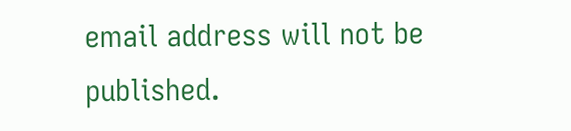email address will not be published.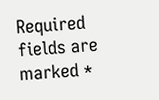Required fields are marked *